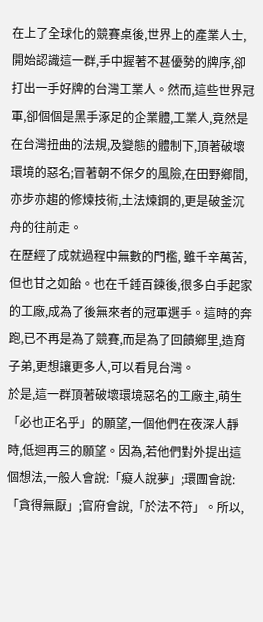在上了全球化的競賽桌後,世界上的產業人士,開始認識這一群,手中握著不甚優勢的牌序,卻打出一手好牌的台灣工業人。然而,這些世界冠軍,卻個個是黑手涿足的企業體,工業人,竟然是在台灣扭曲的法規,及變態的體制下,頂著破壞環境的惡名;冒著朝不保夕的風險,在田野鄉間,亦步亦趨的修煉技術,土法煉鋼的,更是破釜沉舟的往前走。
在歷經了成就過程中無數的門檻, 雖千辛萬苦,但也甘之如飴。也在千錘百鍊後,很多白手起家的工廠,成為了後無來者的冠軍選手。這時的奔跑,已不再是為了競賽,而是為了回饋鄉里,造育子弟,更想讓更多人,可以看見台灣。
於是,這一群頂著破壞環境惡名的工廠主,萌生「必也正名乎」的願望,一個他們在夜深人靜時,低迴再三的願望。因為,若他們對外提出這個想法,一般人會說:「癡人說夢」;環團會說:「貪得無厭」;官府會說,「於法不符」。所以,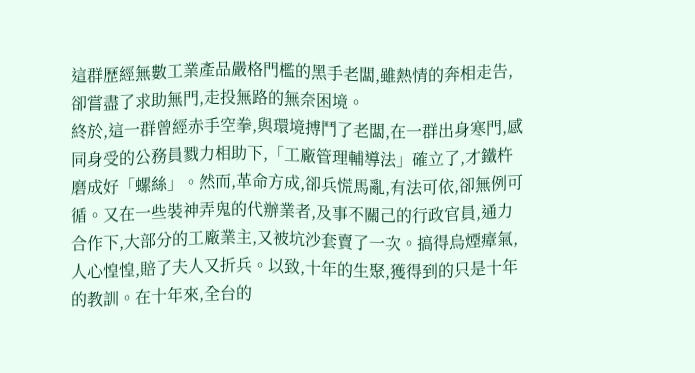這群歷經無數工業產品嚴格門檻的黑手老闆,雖熱情的奔相走告,卻嘗盡了求助無門,走投無路的無奈困境。
終於,這一群曾經赤手空拳,與環境搏鬥了老闆,在一群出身寒門,感同身受的公務員戮力相助下,「工廠管理輔導法」確立了,才鐵杵磨成好「螺絲」。然而,革命方成,卻兵慌馬亂,有法可依,卻無例可循。又在一些裝神弄鬼的代辦業者,及事不關己的行政官員,通力合作下,大部分的工廠業主,又被坑沙套賣了一次。搞得烏煙瘴氣,人心惶惶,賠了夫人又折兵。以致,十年的生聚,獲得到的只是十年的教訓。在十年來,全台的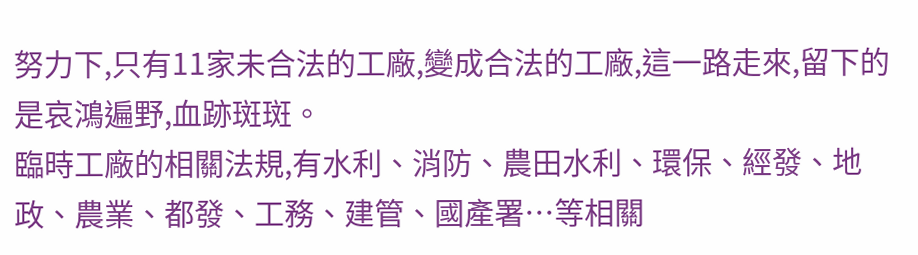努力下,只有11家未合法的工廠,變成合法的工廠,這一路走來,留下的是哀鴻遍野,血跡斑斑。
臨時工廠的相關法規,有水利、消防、農田水利、環保、經發、地政、農業、都發、工務、建管、國產署…等相關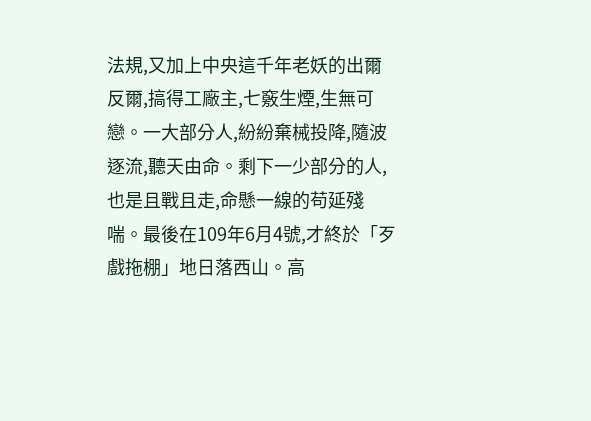法規,又加上中央這千年老妖的出爾反爾,搞得工廠主,七竅生煙,生無可戀。一大部分人,紛紛棄械投降,隨波逐流,聽天由命。剩下一少部分的人,也是且戰且走,命懸一線的苟延殘喘。最後在109年6月4號,才終於「歹戲拖棚」地日落西山。高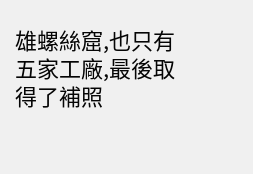雄螺絲窟,也只有五家工廠,最後取得了補照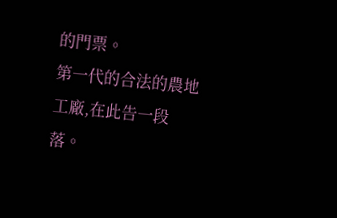的門票。
第一代的合法的農地工廠,在此告一段落。